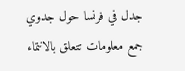جدل في فرنسا حول جدوي جمع معلومات تتعلق بالانتماء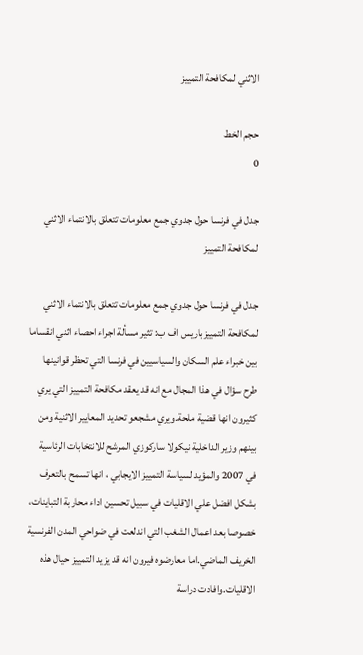الاثني لمكافحة التمييز

حجم الخط
0

جدل في فرنسا حول جدوي جمع معلومات تتعلق بالانتماء الاثني لمكافحة التمييز

جدل في فرنسا حول جدوي جمع معلومات تتعلق بالانتماء الاثني لمكافحة التمييزباريس اف ب: تثير مسألة اجراء احصاء اثني انقساما بين خبراء علم السكان والسياسيين في فرنسا التي تحظر قوانينها طرح سؤال في هذا المجال مع انه قد يعقد مكافحة التمييز التي يري كثيرون انها قضية ملحة.ويري مشجعو تحديد المعايير الاثنية ومن بينهم وزير الداخلية نيكولا ساركوزي المرشح للانتخابات الرئاسية في 2007 والمؤيد لسياسة التمييز الايجابي ، انها تسمح بالتعرف بشكل افضل علي الاقليات في سبيل تحسين اداء محاربة التباينات، خصوصا بعد اعمال الشغب التي اندلعت في ضواحي المدن الفرنسية الخريف الماضي.اما معارضوه فيرون انه قد يزيد التمييز حيال هذه الاقليات.وافادت دراسة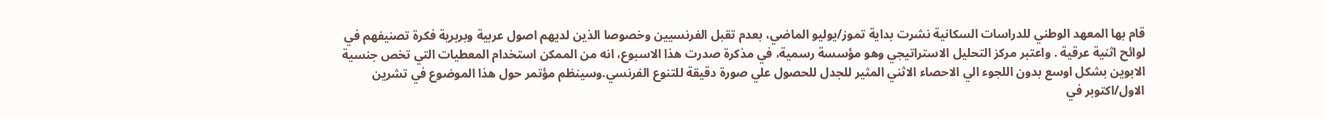قام بها المعهد الوطني للدراسات السكانية نشرت بداية تموز/يوليو الماضي، بعدم تقبل الفرنسيين وخصوصا الذين لديهم اصول عربية وبربرية فكرة تصنيفهم في لوائح اثنية عرقية . واعتبر مركز التحليل الاستراتيجي وهو مؤسسة رسمية، في مذكرة صدرت هذا الاسبوع، انه من الممكن استخدام المعطيات التي تخص جنسية الابوين بشكل اوسع بدون اللجوء الي الاحصاء الاثني المثير للجدل للحصول علي صورة دقيقة للتنوع الفرنسي.وسينظم مؤتمر حول هذا الموضوع في تشرين الاول/اكتوبر في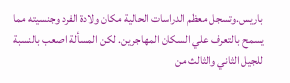باريس.وتسجل معظم الدراسات الحالية مكان ولادة الفرد وجنسيته مما يسمح بالتعرف علي السكان المهاجرين. لكن المسألة اصعب بالنسبة للجيل الثاني والثالث من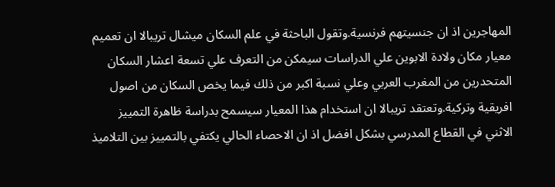المهاجرين اذ ان جنسيتهم فرنسية.وتقول الباحثة في علم السكان ميشال تريبالا ان تعميم معيار مكان ولادة الابوين علي الدراسات سيمكن من التعرف علي تسعة اعشار السكان المتحدرين من المغرب العربي وعلي نسبة اكبر من ذلك فيما يخص السكان من اصول افريقية وتركية.وتعتقد تريبالا ان استخدام هذا المعيار سيسمح بدراسة ظاهرة التمييز الاثني في القطاع المدرسي بشكل افضل اذ ان الاحصاء الحالي يكتفي بالتمييز بين التلاميذ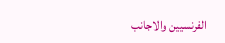الفرنسيين والاجانب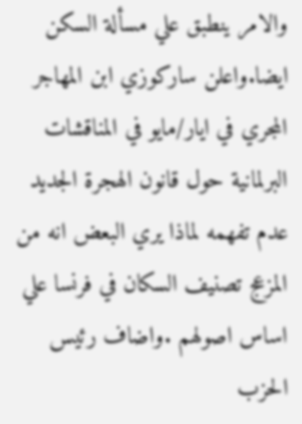والامر ينطبق علي مسألة السكن ايضا.واعلن ساركوزي ابن المهاجر المجري في ايار/مايو في المناقشات البرلمانية حول قانون الهجرة الجديد عدم تفهمه لماذا يري البعض انه من المزعج تصنيف السكان في فرنسا علي اساس اصولهم .واضاف رئيس الحزب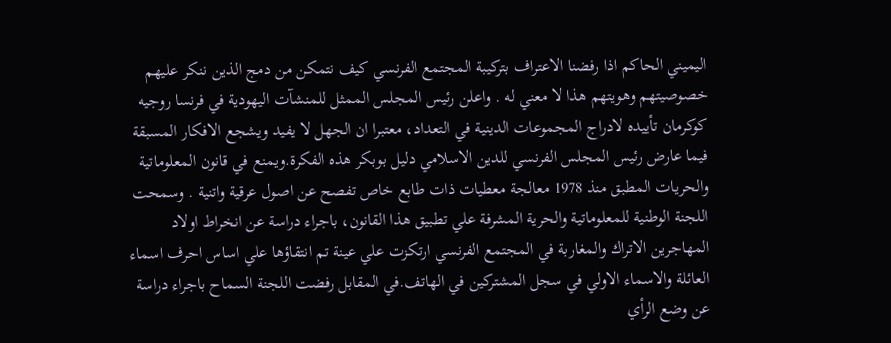اليميني الحاكم اذا رفضنا الاعتراف بتركيبة المجتمع الفرنسي كيف نتمكن من دمج الذين ننكر عليهم خصوصيتهم وهويتهم هذا لا معني له . واعلن رئيس المجلس الممثل للمنشآت اليهودية في فرنسا روجيه كوكرمان تأييده لادراج المجموعات الدينية في التعداد، معتبرا ان الجهل لا يفيد ويشجع الافكار المسبقة فيما عارض رئيس المجلس الفرنسي للدين الاسلامي دليل بوبكر هذه الفكرة.ويمنع في قانون المعلوماتية والحريات المطبق منذ 1978 معالجة معطيات ذات طابع خاص تفصح عن اصول عرقية واتنية . وسمحت اللجنة الوطنية للمعلوماتية والحرية المشرفة علي تطبيق هذا القانون، باجراء دراسة عن انخراط اولاد المهاجرين الاتراك والمغاربة في المجتمع الفرنسي ارتكزت علي عينة تم انتقاؤها علي اساس احرف اسماء العائلة والاسماء الاولي في سجل المشتركين في الهاتف.في المقابل رفضت اللجنة السماح باجراء دراسة عن وضع الرأي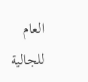العام للجالية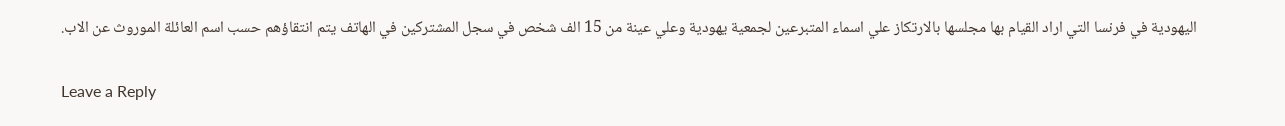اليهودية في فرنسا التي اراد القيام بها مجلسها بالارتكاز علي اسماء المتبرعين لجمعية يهودية وعلي عينة من 15 الف شخص في سجل المشتركين في الهاتف يتم انتقاؤهم حسب اسم العائلة الموروث عن الاب.

Leave a Reply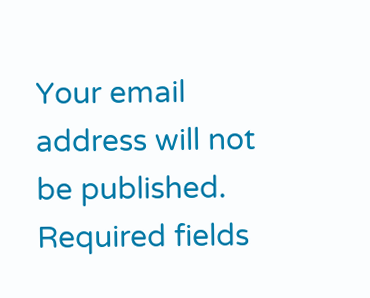Your email address will not be published. Required fields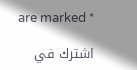are marked *

اشترك في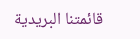قائمتنا البريدية